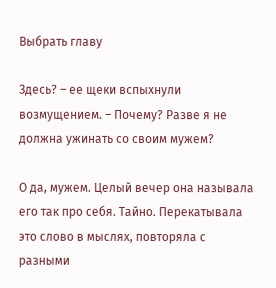Выбрать главу

Здесь? – ее щеки вспыхнули возмущением. – Почему? Разве я не должна ужинать со своим мужем?

О да, мужем. Целый вечер она называла его так про себя. Тайно. Перекатывала это слово в мыслях, повторяла с разными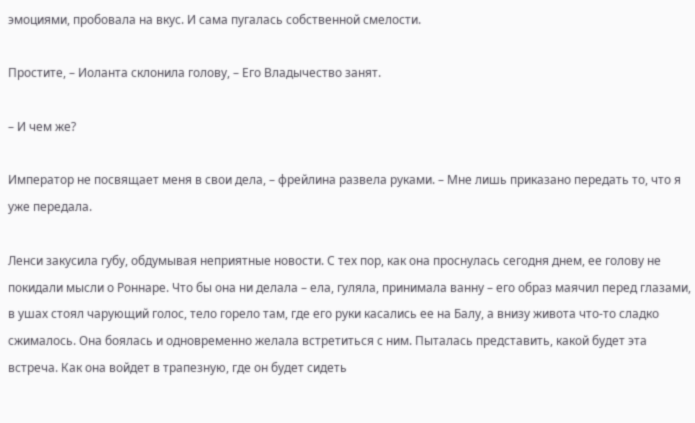эмоциями, пробовала на вкус. И сама пугалась собственной смелости.

Простите, – Иоланта склонила голову, – Его Владычество занят.

– И чем же?

Император не посвящает меня в свои дела, – фрейлина развела руками. – Мне лишь приказано передать то, что я уже передала.

Ленси закусила губу, обдумывая неприятные новости. С тех пор, как она проснулась сегодня днем, ее голову не покидали мысли о Роннаре. Что бы она ни делала – ела, гуляла, принимала ванну – его образ маячил перед глазами, в ушах стоял чарующий голос, тело горело там, где его руки касались ее на Балу, а внизу живота что-то сладко сжималось. Она боялась и одновременно желала встретиться с ним. Пыталась представить, какой будет эта встреча. Как она войдет в трапезную, где он будет сидеть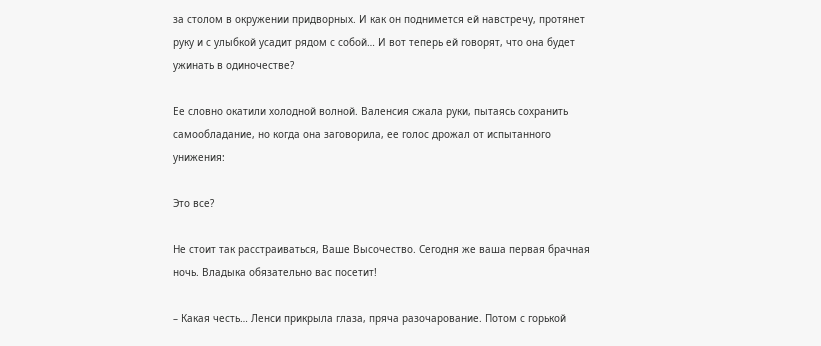за столом в окружении придворных. И как он поднимется ей навстречу, протянет руку и с улыбкой усадит рядом с собой… И вот теперь ей говорят, что она будет ужинать в одиночестве?

Ее словно окатили холодной волной. Валенсия сжала руки, пытаясь сохранить самообладание, но когда она заговорила, ее голос дрожал от испытанного унижения:

Это все?

Не стоит так расстраиваться, Ваше Высочество. Сегодня же ваша первая брачная ночь. Владыка обязательно вас посетит!

– Какая честь… Ленси прикрыла глаза, пряча разочарование. Потом с горькой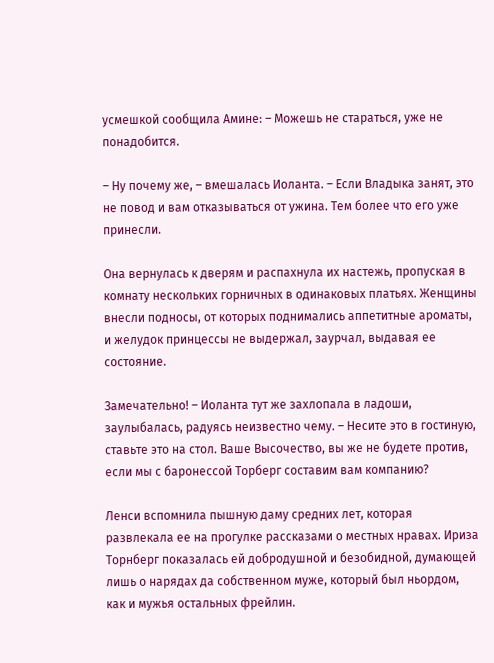усмешкой сообщила Амине: – Можешь не стараться, уже не понадобится.

– Ну почему же, – вмешалась Иоланта. – Если Владыка занят, это не повод и вам отказываться от ужина. Тем более что его уже принесли.

Она вернулась к дверям и распахнула их настежь, пропуская в комнату нескольких горничных в одинаковых платьях. Женщины внесли подносы, от которых поднимались аппетитные ароматы, и желудок принцессы не выдержал, заурчал, выдавая ее состояние.

Замечательно! – Иоланта тут же захлопала в ладоши, заулыбалась, радуясь неизвестно чему. – Несите это в гостиную, ставьте это на стол. Ваше Высочество, вы же не будете против, если мы с баронессой Торберг составим вам компанию?

Ленси вспомнила пышную даму средних лет, которая развлекала ее на прогулке рассказами о местных нравах. Ириза Торнберг показалась ей добродушной и безобидной, думающей лишь о нарядах да собственном муже, который был ньордом, как и мужья остальных фрейлин.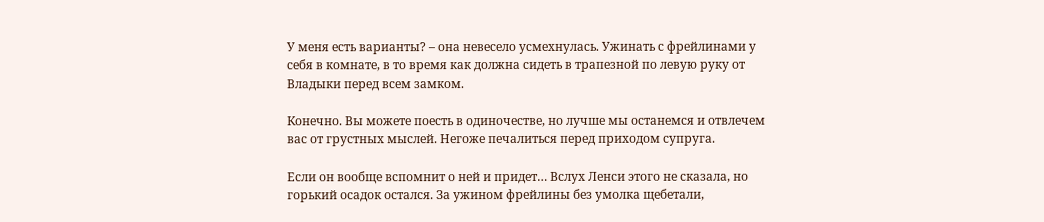У меня есть варианты? – она невесело усмехнулась. Ужинать с фрейлинами у себя в комнате, в то время как должна сидеть в трапезной по левую руку от Владыки перед всем замком.

Конечно. Вы можете поесть в одиночестве, но лучше мы останемся и отвлечем вас от грустных мыслей. Негоже печалиться перед приходом супруга.

Если он вообще вспомнит о ней и придет… Вслух Ленси этого не сказала, но горький осадок остался. За ужином фрейлины без умолка щебетали,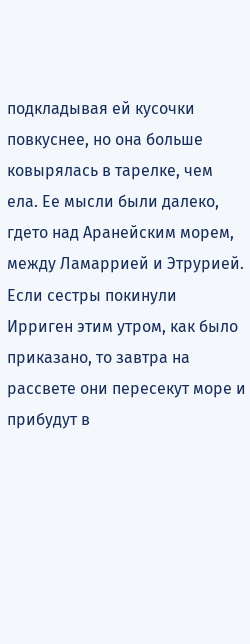подкладывая ей кусочки повкуснее, но она больше ковырялась в тарелке, чем ела. Ее мысли были далеко, гдето над Аранейским морем, между Ламаррией и Этрурией. Если сестры покинули Ирриген этим утром, как было приказано, то завтра на рассвете они пересекут море и прибудут в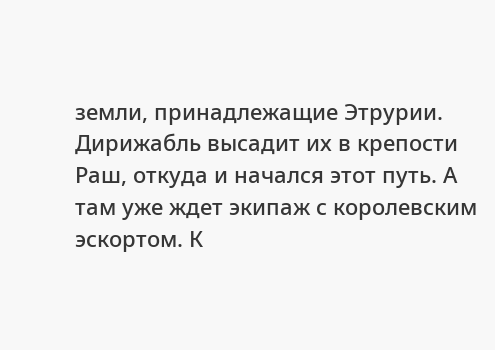земли, принадлежащие Этрурии. Дирижабль высадит их в крепости Раш, откуда и начался этот путь. А там уже ждет экипаж с королевским эскортом. К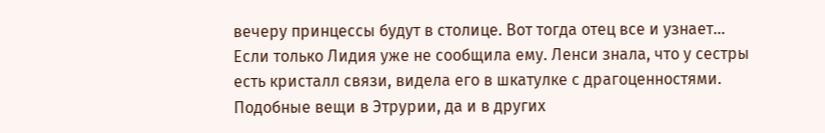вечеру принцессы будут в столице. Вот тогда отец все и узнает… Если только Лидия уже не сообщила ему. Ленси знала, что у сестры есть кристалл связи, видела его в шкатулке с драгоценностями. Подобные вещи в Этрурии, да и в других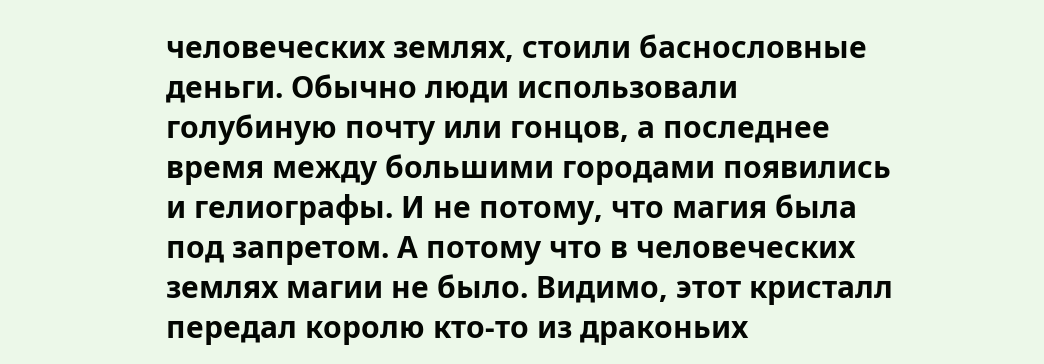человеческих землях, стоили баснословные деньги. Обычно люди использовали голубиную почту или гонцов, а последнее время между большими городами появились и гелиографы. И не потому, что магия была под запретом. А потому что в человеческих землях магии не было. Видимо, этот кристалл передал королю кто-то из драконьих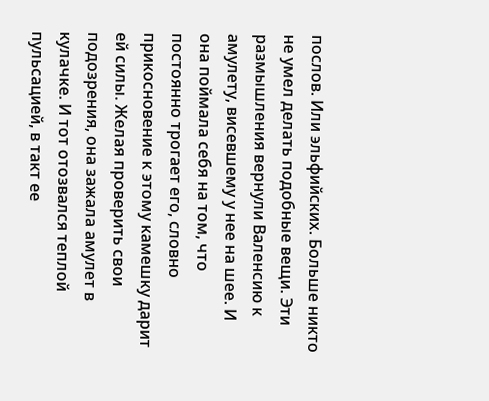послов. Или эльфийских. Больше никто не умел делать подобные вещи. Эти размышления вернули Валенсию к амулету, висевшему у нее на шее. И она поймала себя на том, что постоянно трогает его, словно прикосновение к этому камешку дарит ей силы. Желая проверить свои подозрения, она зажала амулет в кулачке. И тот отозвался теплой пульсацией, в такт ее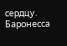сердцу. Баронесса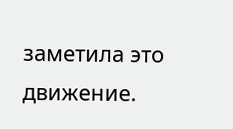заметила это движение.